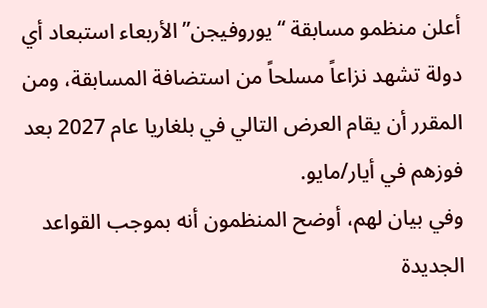أعلن منظمو مسابقة “يوروفيجن” الأربعاء استبعاد أي دولة تشهد نزاعاً مسلحاً من استضافة المسابقة، ومن المقرر أن يقام العرض التالي في بلغاريا عام 2027 بعد فوزهم في أيار/مايو.
وفي بيان لهم، أوضح المنظمون أنه بموجب القواعد الجديدة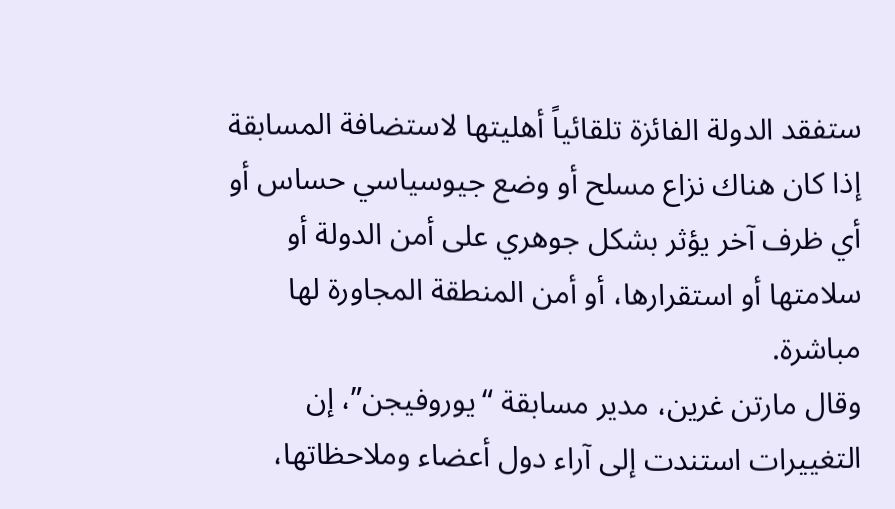ستفقد الدولة الفائزة تلقائياً أهليتها لاستضافة المسابقة إذا كان هناك نزاع مسلح أو وضع جيوسياسي حساس أو أي ظرف آخر يؤثر بشكل جوهري على أمن الدولة أو سلامتها أو استقرارها، أو أمن المنطقة المجاورة لها مباشرة.
وقال مارتن غرين، مدير مسابقة “يوروفيجن”، إن التغييرات استندت إلى آراء دول أعضاء وملاحظاتها،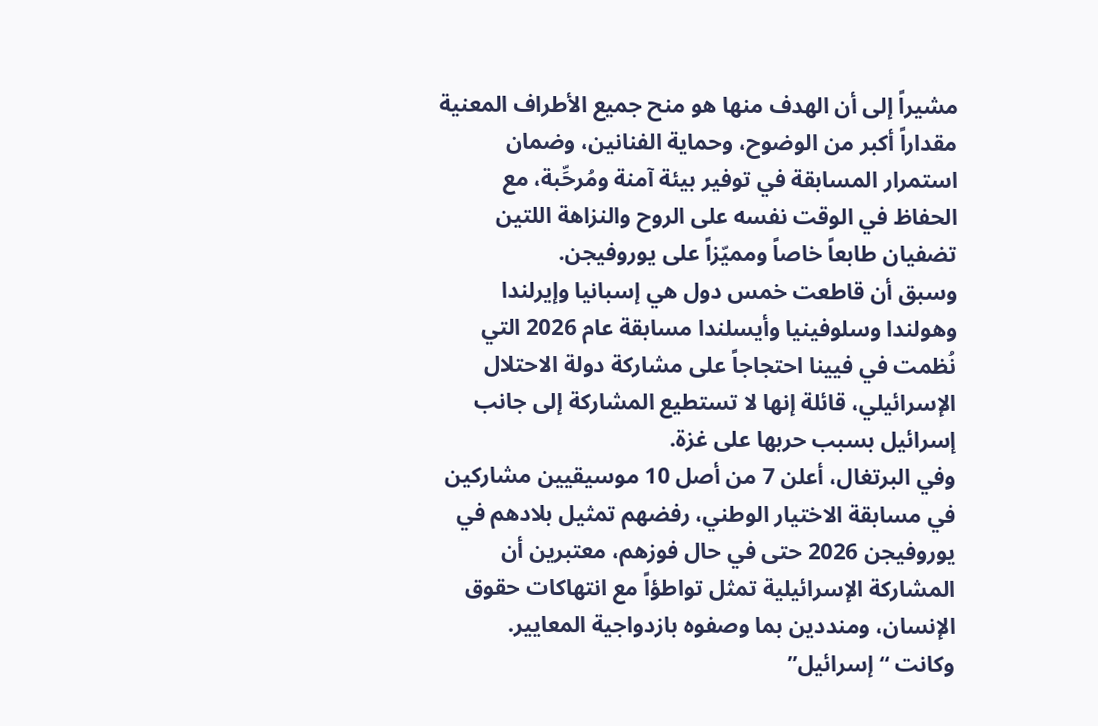مشيراً إلى أن الهدف منها هو منح جميع الأطراف المعنية مقداراً أكبر من الوضوح، وحماية الفنانين، وضمان استمرار المسابقة في توفير بيئة آمنة ومُرحِّبة، مع الحفاظ في الوقت نفسه على الروح والنزاهة اللتين تضفيان طابعاً خاصاً ومميّزاً على يوروفيجن.
وسبق أن قاطعت خمس دول هي إسبانيا وإيرلندا وهولندا وسلوفينيا وأيسلندا مسابقة عام 2026 التي نُظمت في فيينا احتجاجاً على مشاركة دولة الاحتلال الإسرائيلي، قائلة إنها لا تستطيع المشاركة إلى جانب إسرائيل بسبب حربها على غزة.
وفي البرتغال، أعلن 7 من أصل 10 موسيقيين مشاركين في مسابقة الاختيار الوطني، رفضهم تمثيل بلادهم في يوروفيجن 2026 حتى في حال فوزهم، معتبرين أن المشاركة الإسرائيلية تمثل تواطؤاً مع انتهاكات حقوق الإنسان، ومنددين بما وصفوه بازدواجية المعايير.
وكانت “إسرائيل”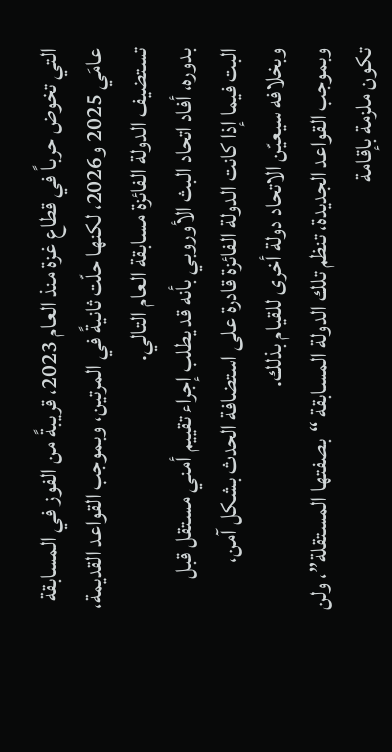التي تخوض حرباً في قطاع غزة منذ العام 2023، قريبةً من الفوز في المسابقة عامَي 2025 و2026، لكنها حلّت ثانيةً في المرتين، وبموجب القواعد القديمة، تستضيف الدولة الفائزة مسابقة العام التالي.
بدوره، أفاد اتحاد البث الأوروبي بأنه قد يطلب إجراء تقييم أمني مستقل قبل البت فيما إذا كانت الدولة الفائزة قادرة على استضافة الحدث بشكل آمن، وبخلافه سيعيّن الاتحاد دولة أخرى للقيام بذلك.
وبموجب القواعد الجديدة، تنظم تلك الدولة المسابقة “بصفتها المستقلة”، ولن تكون ملزمة بإقامة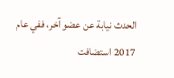الحدث نيابة عن عضو آخر، ففي عام 2017 استضافت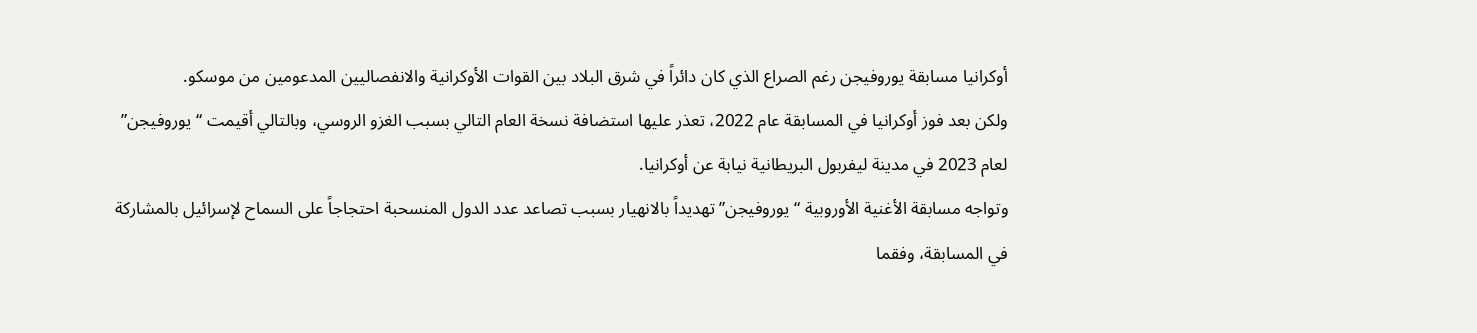أوكرانيا مسابقة يوروفيجن رغم الصراع الذي كان دائراً في شرق البلاد بين القوات الأوكرانية والانفصاليين المدعومين من موسكو.
ولكن بعد فوز أوكرانيا في المسابقة عام 2022، تعذر عليها استضافة نسخة العام التالي بسبب الغزو الروسي، وبالتالي أقيمت “يوروفيجن” لعام 2023 في مدينة ليفربول البريطانية نيابة عن أوكرانيا.
وتواجه مسابقة الأغنية الأوروبية “يوروفيجن” تهديداً بالانهيار بسبب تصاعد عدد الدول المنسحبة احتجاجاً على السماح لإسرائيل بالمشاركة في المسابقة، وفقما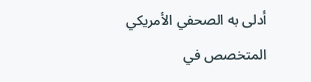أدلى به الصحفي الأمريكي المتخصص في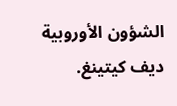الشؤون الأوروبية ديف كيتينغ.